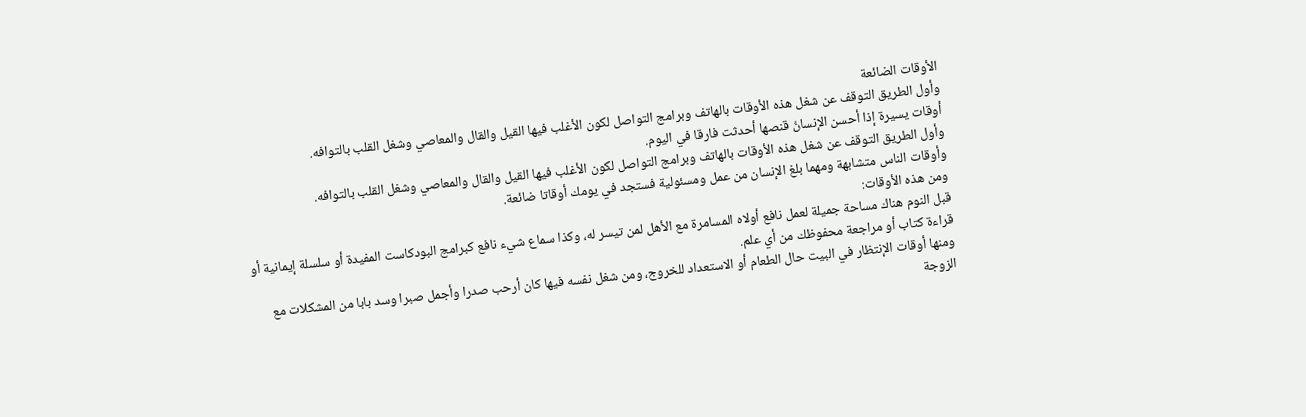الأوقات الضائعة
وأول الطريق التوقف عن شغل هذه الأوقات بالهاتف وبرامج التواصل لكون الأغلب فيها القيل والقال والمعاصي وشغل القلب بالتوافه.
أوقات يسيرة إذا أحسن الإنسانُ قنصها أحدثت فارقا في اليوم.
وأول الطريق التوقف عن شغل هذه الأوقات بالهاتف وبرامج التواصل لكون الأغلب فيها القيل والقال والمعاصي وشغل القلب بالتوافه.
وأوقات الناس متشابهة ومهما بلغ الإنسان من عمل ومسئولية فستجد في يومك أوقاتا ضائعة.
ومن هذه الأوقات:
قبل النوم هناك مساحة جميلة لعمل نافع أولاه المسامرة مع الأهل لمن تيسر له، وكذا سماع شيء نافع كبرامج البودكاست المفيدة أو سلسلة إيمانية أو قراءة كتاب أو مراجعة محفوظك من أي علم.
ومنها أوقات الإنتظار في البيت حال الطعام أو الاستعداد للخروج، ومن شغل نفسه فيها كان أرحب صدرا وأجمل صبرا وسد بابا من المشكلات مع الزوجة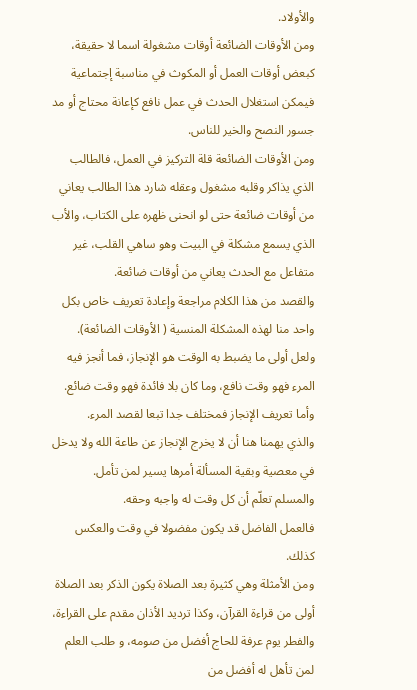والأولاد.
ومن الأوقات الضائعة أوقات مشغولة اسما لا حقيقة، كبعض أوقات العمل أو المكوث في مناسبة إجتماعية فيمكن استغلال الحدث في عمل نافع كإعانة محتاج أو مد جسور النصح والخير للناس.
ومن الأوقات الضائعة قلة التركيز في العمل، فالطالب الذي يذاكر وقلبه مشغول وعقله شارد هذا الطالب يعاني من أوقات ضائعة حتى لو انحنى ظهره على الكتاب، والأب الذي يسمع مشكلة في البيت وهو ساهي القلب، غير متفاعل مع الحدث يعاني من أوقات ضائعة.
والقصد من هذا الكلام مراجعة وإعادة تعريف خاص بكل واحد منا لهذه المشكلة المنسية ( الأوقات الضائعة).
ولعل أولى ما يضبط به الوقت هو الإنجاز، فما أنجز فيه المرء فهو وقت نافع، وما كان بلا فائدة فهو وقت ضائع.
وأما تعريف الإنجاز فمختلف جدا تبعا لقصد المرء.
والذي يهمنا هنا أن لا يخرج الإنجاز عن طاعة الله ولا يدخل في معصية وبقية المسألة أمرها يسير لمن تأمل.
والمسلم تعلّم أن كل وقت له واجبه وحقه.
فالعمل الفاضل قد يكون مفضولا في وقت والعكس كذلك.
ومن الأمثلة وهي كثيرة بعد الصلاة يكون الذكر بعد الصلاة أولى من قراءة القرآن، وكذا ترديد الأذان مقدم على القراءة، والفطر يوم عرفة للحاج أفضل من صومه، و طلب العلم لمن تأهل له أفضل من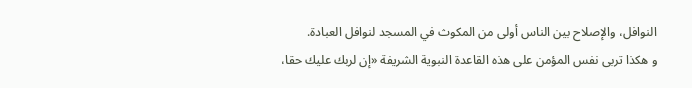النوافل، والإصلاح بين الناس أولى من المكوث في المسجد لنوافل العبادة.
و هكذا تربى نفس المؤمن على هذه القاعدة النبوية الشريفة «إن لربك عليك حقا،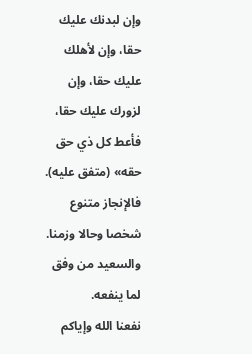وإن لبدنك عليك حقا، وإن لأهلك عليك حقا، وإن لزورك عليك حقا، فأعط كل ذي حق حقه» (متفق عليه).
فالإنجاز متنوع شخصا وحالا وزمنا.
والسعيد من وفق لما ينفعه.
نفعنا الله وإياكم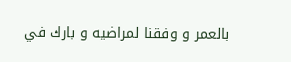بالعمر و وفقنا لمراضيه و بارك في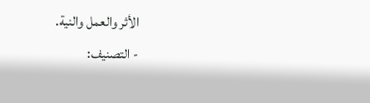الأثر والعمل والنية.
- التصنيف: